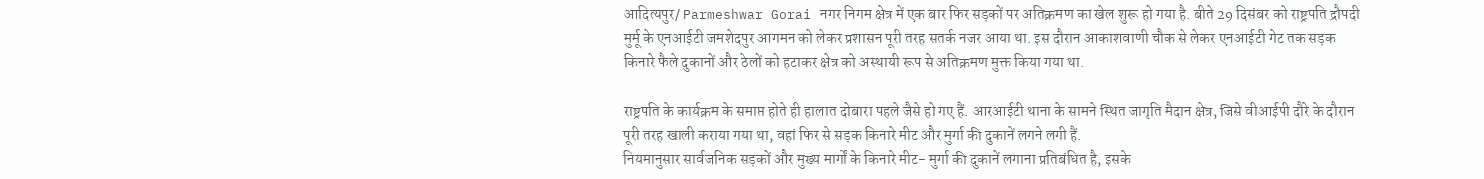आदित्यपुर/ Parmeshwar Gorai नगर निगम क्षेत्र में एक बार फिर सड़कों पर अतिक्रमण का खेल शुरू हो गया है. बीते 29 दिसंबर को राष्ट्रपति द्रौपदी मुर्मू के एनआईटी जमशेदपुर आगमन को लेकर प्रशासन पूरी तरह सतर्क नजर आया था. इस दौरान आकाशवाणी चौक से लेकर एनआईटी गेट तक सड़क किनारे फैले दुकानों और ठेलों को हटाकर क्षेत्र को अस्थायी रूप से अतिक्रमण मुक्त किया गया था.

राष्ट्रपति के कार्यक्रम के समाप्त होते ही हालात दोबारा पहले जैसे हो गए हैं. आरआईटी थाना के सामने स्थित जागृति मैदान क्षेत्र, जिसे वीआईपी दौरे के दौरान पूरी तरह खाली कराया गया था, वहां फिर से सड़क किनारे मीट और मुर्गा की दुकानें लगने लगी हैं.
नियमानुसार सार्वजनिक सड़कों और मुख्य मार्गों के किनारे मीट- मुर्गा की दुकानें लगाना प्रतिबंधित है, इसके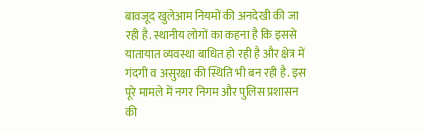बावजूद खुलेआम नियमों की अनदेखी की जा रही है. स्थानीय लोगों का कहना है कि इससे यातायात व्यवस्था बाधित हो रही है और क्षेत्र में गंदगी व असुरक्षा की स्थिति भी बन रही है. इस पूरे मामले में नगर निगम और पुलिस प्रशासन की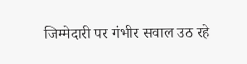जिम्मेदारी पर गंभीर सवाल उठ रहे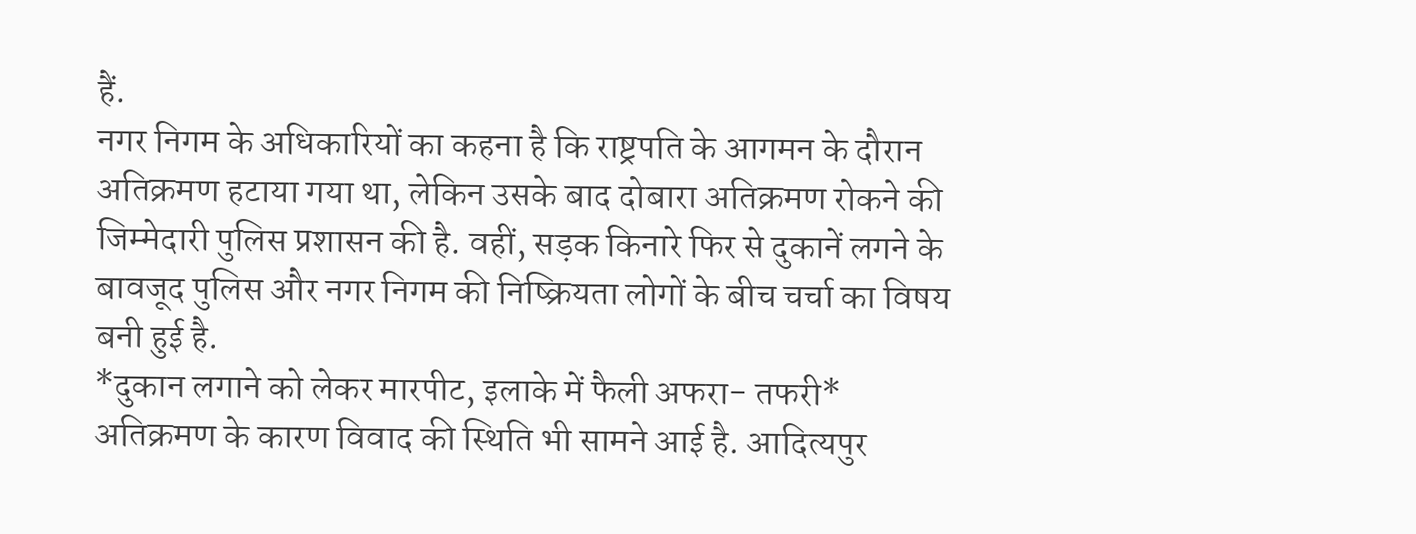हैं.
नगर निगम के अधिकारियों का कहना है कि राष्ट्रपति के आगमन के दौरान अतिक्रमण हटाया गया था, लेकिन उसके बाद दोबारा अतिक्रमण रोकने की जिम्मेदारी पुलिस प्रशासन की है. वहीं, सड़क किनारे फिर से दुकानें लगने के बावजूद पुलिस और नगर निगम की निष्क्रियता लोगों के बीच चर्चा का विषय बनी हुई है.
*दुकान लगाने को लेकर मारपीट, इलाके में फैली अफरा- तफरी*
अतिक्रमण के कारण विवाद की स्थिति भी सामने आई है. आदित्यपुर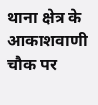थाना क्षेत्र के आकाशवाणी चौक पर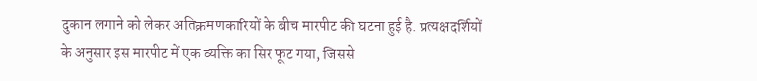दुकान लगाने को लेकर अतिक्रमणकारियों के बीच मारपीट की घटना हुई है. प्रत्यक्षदर्शियों के अनुसार इस मारपीट में एक व्यक्ति का सिर फूट गया, जिससे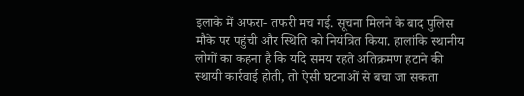इलाके में अफरा- तफरी मच गई. सूचना मिलने के बाद पुलिस मौके पर पहुंची और स्थिति को नियंत्रित किया. हालांकि स्थानीय लोगों का कहना है कि यदि समय रहते अतिक्रमण हटाने की स्थायी कार्रवाई होती, तो ऐसी घटनाओं से बचा जा सकता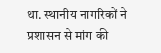था. स्थानीय नागरिकों ने प्रशासन से मांग की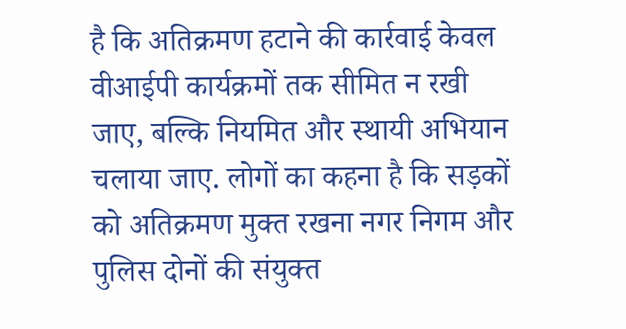है कि अतिक्रमण हटाने की कार्रवाई केवल वीआईपी कार्यक्रमों तक सीमित न रखी जाए, बल्कि नियमित और स्थायी अभियान चलाया जाए. लोगों का कहना है कि सड़कों को अतिक्रमण मुक्त रखना नगर निगम और पुलिस दोनों की संयुक्त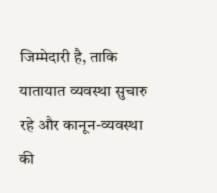जिम्मेदारी है, ताकि यातायात व्यवस्था सुचारु रहे और कानून-व्यवस्था की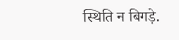स्थिति न बिगड़े.